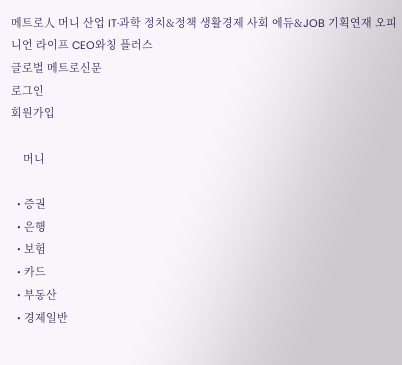메트로人 머니 산업 IT·과학 정치&정책 생활경제 사회 에듀&JOB 기획연재 오피니언 라이프 CEO와칭 플러스
글로벌 메트로신문
로그인
회원가입

    머니

  • 증권
  • 은행
  • 보험
  • 카드
  • 부동산
  • 경제일반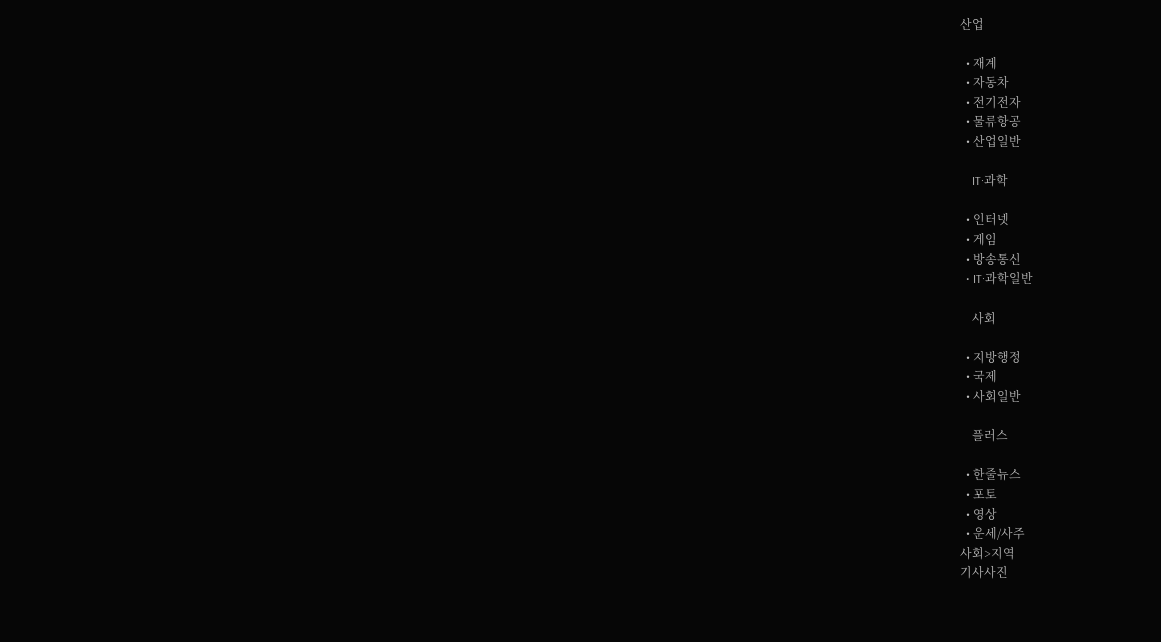산업

  • 재계
  • 자동차
  • 전기전자
  • 물류항공
  • 산업일반

    IT·과학

  • 인터넷
  • 게임
  • 방송통신
  • IT·과학일반

    사회

  • 지방행정
  • 국제
  • 사회일반

    플러스

  • 한줄뉴스
  • 포토
  • 영상
  • 운세/사주
사회>지역
기사사진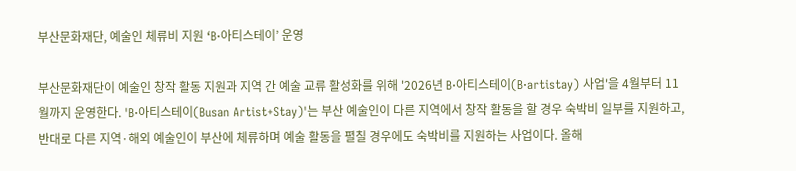부산문화재단, 예술인 체류비 지원 ‘B·아티스테이’ 운영

부산문화재단이 예술인 창작 활동 지원과 지역 간 예술 교류 활성화를 위해 '2026년 B·아티스테이(B·artistay) 사업'을 4월부터 11월까지 운영한다. 'B·아티스테이(Busan Artist+Stay)'는 부산 예술인이 다른 지역에서 창작 활동을 할 경우 숙박비 일부를 지원하고, 반대로 다른 지역·해외 예술인이 부산에 체류하며 예술 활동을 펼칠 경우에도 숙박비를 지원하는 사업이다. 올해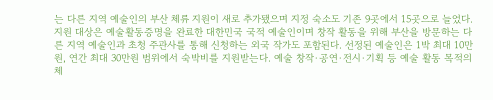는 다른 지역 예술인의 부산 체류 지원이 새로 추가됐으며 지정 숙소도 기존 9곳에서 15곳으로 늘었다. 지원 대상은 예술활동증명을 완료한 대한민국 국적 예술인이며 창작 활동을 위해 부산을 방문하는 다른 지역 예술인과 초청 주관사를 통해 신청하는 외국 작가도 포함된다. 선정된 예술인은 1박 최대 10만원, 연간 최대 30만원 범위에서 숙박비를 지원받는다. 예술 창작·공연·전시·기획 등 예술 활동 목적의 체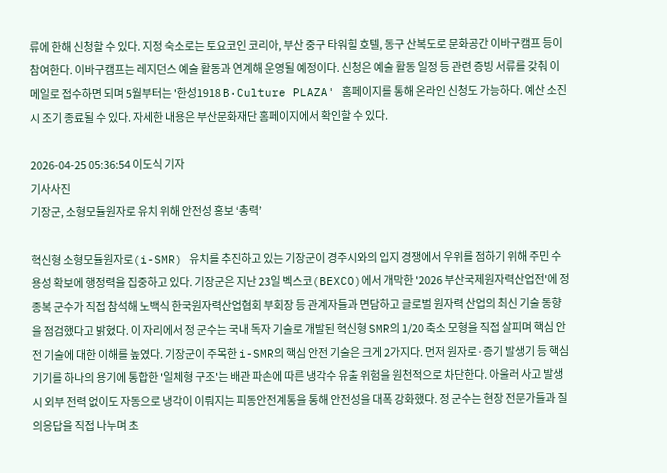류에 한해 신청할 수 있다. 지정 숙소로는 토요코인 코리아, 부산 중구 타워힐 호텔, 동구 산복도로 문화공간 이바구캠프 등이 참여한다. 이바구캠프는 레지던스 예술 활동과 연계해 운영될 예정이다. 신청은 예술 활동 일정 등 관련 증빙 서류를 갖춰 이메일로 접수하면 되며 5월부터는 '한성1918 B·Culture PLAZA' 홈페이지를 통해 온라인 신청도 가능하다. 예산 소진 시 조기 종료될 수 있다. 자세한 내용은 부산문화재단 홈페이지에서 확인할 수 있다.

2026-04-25 05:36:54 이도식 기자
기사사진
기장군, 소형모듈원자로 유치 위해 안전성 홍보 ‘총력’

혁신형 소형모듈원자로(i-SMR) 유치를 추진하고 있는 기장군이 경주시와의 입지 경쟁에서 우위를 점하기 위해 주민 수용성 확보에 행정력을 집중하고 있다. 기장군은 지난 23일 벡스코(BEXCO)에서 개막한 '2026 부산국제원자력산업전'에 정종복 군수가 직접 참석해 노백식 한국원자력산업협회 부회장 등 관계자들과 면담하고 글로벌 원자력 산업의 최신 기술 동향을 점검했다고 밝혔다. 이 자리에서 정 군수는 국내 독자 기술로 개발된 혁신형 SMR의 1/20 축소 모형을 직접 살피며 핵심 안전 기술에 대한 이해를 높였다. 기장군이 주목한 i-SMR의 핵심 안전 기술은 크게 2가지다. 먼저 원자로·증기 발생기 등 핵심 기기를 하나의 용기에 통합한 '일체형 구조'는 배관 파손에 따른 냉각수 유출 위험을 원천적으로 차단한다. 아울러 사고 발생 시 외부 전력 없이도 자동으로 냉각이 이뤄지는 피동안전계통을 통해 안전성을 대폭 강화했다. 정 군수는 현장 전문가들과 질의응답을 직접 나누며 초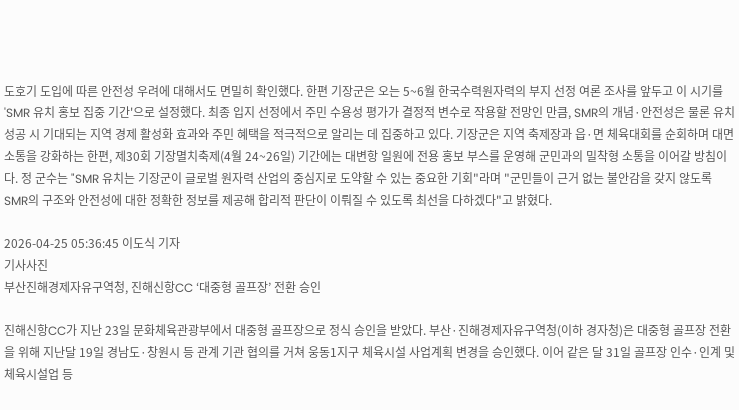도호기 도입에 따른 안전성 우려에 대해서도 면밀히 확인했다. 한편 기장군은 오는 5~6월 한국수력원자력의 부지 선정 여론 조사를 앞두고 이 시기를 'SMR 유치 홍보 집중 기간'으로 설정했다. 최종 입지 선정에서 주민 수용성 평가가 결정적 변수로 작용할 전망인 만큼, SMR의 개념·안전성은 물론 유치 성공 시 기대되는 지역 경제 활성화 효과와 주민 혜택을 적극적으로 알리는 데 집중하고 있다. 기장군은 지역 축제장과 읍·면 체육대회를 순회하며 대면 소통을 강화하는 한편, 제30회 기장멸치축제(4월 24~26일) 기간에는 대변항 일원에 전용 홍보 부스를 운영해 군민과의 밀착형 소통을 이어갈 방침이다. 정 군수는 "SMR 유치는 기장군이 글로벌 원자력 산업의 중심지로 도약할 수 있는 중요한 기회"라며 "군민들이 근거 없는 불안감을 갖지 않도록 SMR의 구조와 안전성에 대한 정확한 정보를 제공해 합리적 판단이 이뤄질 수 있도록 최선을 다하겠다"고 밝혔다.

2026-04-25 05:36:45 이도식 기자
기사사진
부산진해경제자유구역청, 진해신항CC ‘대중형 골프장’ 전환 승인

진해신항CC가 지난 23일 문화체육관광부에서 대중형 골프장으로 정식 승인을 받았다. 부산·진해경제자유구역청(이하 경자청)은 대중형 골프장 전환을 위해 지난달 19일 경남도·창원시 등 관계 기관 협의를 거쳐 웅동1지구 체육시설 사업계획 변경을 승인했다. 이어 같은 달 31일 골프장 인수·인계 및 체육시설업 등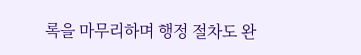록을 마무리하며 행정 절차도 완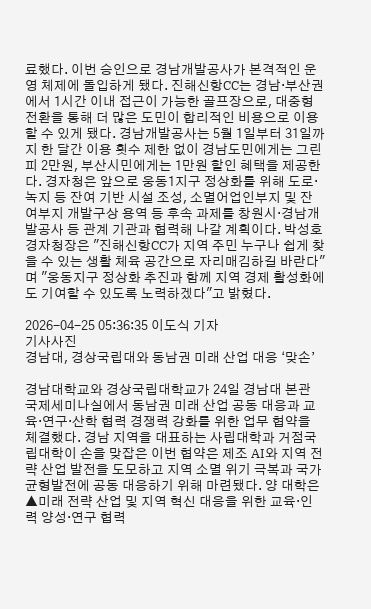료했다. 이번 승인으로 경남개발공사가 본격적인 운영 체제에 돌입하게 됐다. 진해신항CC는 경남·부산권에서 1시간 이내 접근이 가능한 골프장으로, 대중형 전환을 통해 더 많은 도민이 합리적인 비용으로 이용할 수 있게 됐다. 경남개발공사는 5월 1일부터 31일까지 한 달간 이용 횟수 제한 없이 경남도민에게는 그린피 2만원, 부산시민에게는 1만원 할인 혜택을 제공한다. 경자청은 앞으로 웅동1지구 정상화를 위해 도로·녹지 등 잔여 기반 시설 조성, 소멸어업인부지 및 잔여부지 개발구상 용역 등 후속 과제를 창원시·경남개발공사 등 관계 기관과 협력해 나갈 계획이다. 박성호 경자청장은 "진해신항CC가 지역 주민 누구나 쉽게 찾을 수 있는 생활 체육 공간으로 자리매김하길 바란다"며 "웅동지구 정상화 추진과 함께 지역 경제 활성화에도 기여할 수 있도록 노력하겠다"고 밝혔다.

2026-04-25 05:36:35 이도식 기자
기사사진
경남대, 경상국립대와 동남권 미래 산업 대응 ‘맞손’

경남대학교와 경상국립대학교가 24일 경남대 본관 국제세미나실에서 동남권 미래 산업 공동 대응과 교육·연구·산학 협력 경쟁력 강화를 위한 업무 협약을 체결했다. 경남 지역을 대표하는 사립대학과 거점국립대학이 손을 맞잡은 이번 협약은 제조 AI와 지역 전략 산업 발전을 도모하고 지역 소멸 위기 극복과 국가균형발전에 공동 대응하기 위해 마련됐다. 양 대학은 ▲미래 전략 산업 및 지역 혁신 대응을 위한 교육·인력 양성·연구 협력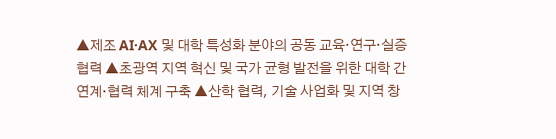▲제조 AI·AX 및 대학 특성화 분야의 공동 교육·연구·실증 협력 ▲초광역 지역 혁신 및 국가 균형 발전을 위한 대학 간 연계·협력 체계 구축 ▲산학 협력, 기술 사업화 및 지역 창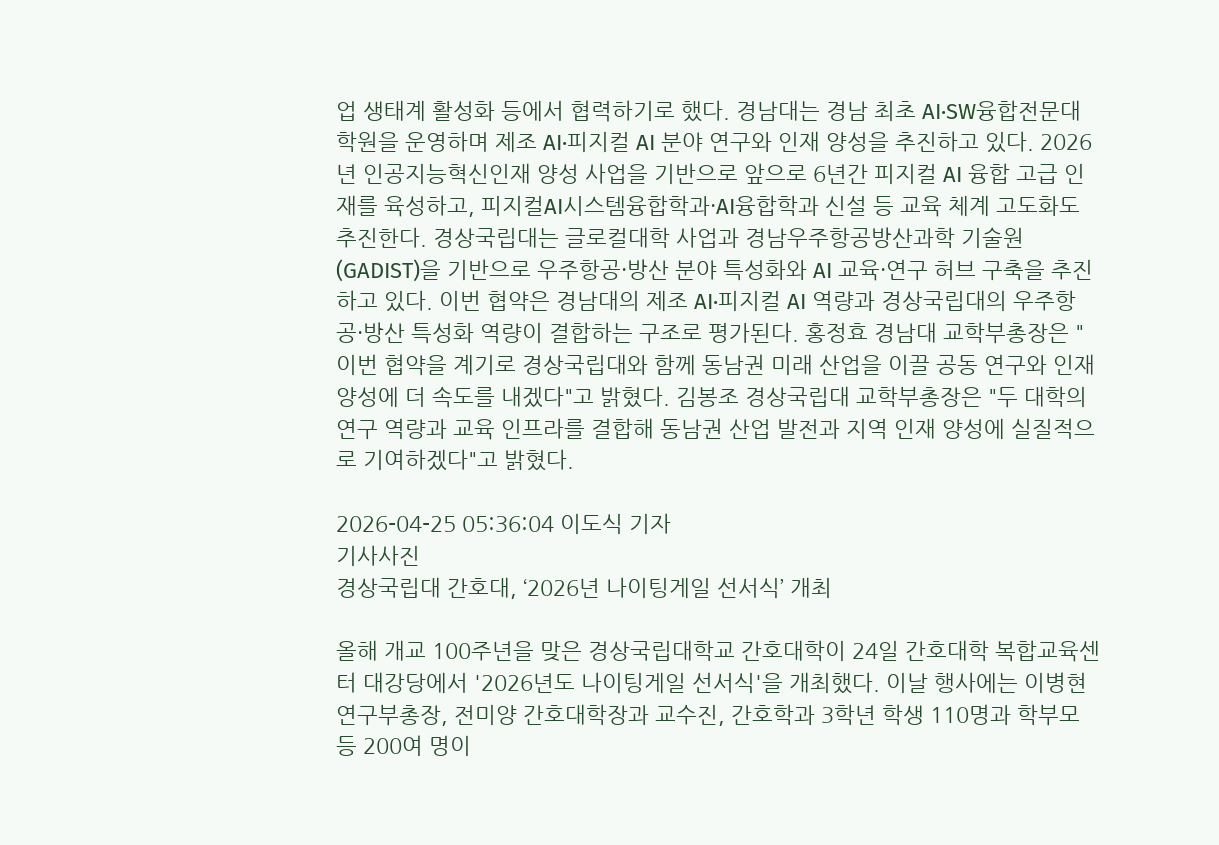업 생태계 활성화 등에서 협력하기로 했다. 경남대는 경남 최초 AI·SW융합전문대학원을 운영하며 제조 AI·피지컬 AI 분야 연구와 인재 양성을 추진하고 있다. 2026년 인공지능혁신인재 양성 사업을 기반으로 앞으로 6년간 피지컬 AI 융합 고급 인재를 육성하고, 피지컬AI시스템융합학과·AI융합학과 신설 등 교육 체계 고도화도 추진한다. 경상국립대는 글로컬대학 사업과 경남우주항공방산과학 기술원(GADIST)을 기반으로 우주항공·방산 분야 특성화와 AI 교육·연구 허브 구축을 추진하고 있다. 이번 협약은 경남대의 제조 AI·피지컬 AI 역량과 경상국립대의 우주항공·방산 특성화 역량이 결합하는 구조로 평가된다. 홍정효 경남대 교학부총장은 "이번 협약을 계기로 경상국립대와 함께 동남권 미래 산업을 이끌 공동 연구와 인재 양성에 더 속도를 내겠다"고 밝혔다. 김봉조 경상국립대 교학부총장은 "두 대학의 연구 역량과 교육 인프라를 결합해 동남권 산업 발전과 지역 인재 양성에 실질적으로 기여하겠다"고 밝혔다.

2026-04-25 05:36:04 이도식 기자
기사사진
경상국립대 간호대, ‘2026년 나이팅게일 선서식’ 개최

올해 개교 100주년을 맞은 경상국립대학교 간호대학이 24일 간호대학 복합교육센터 대강당에서 '2026년도 나이팅게일 선서식'을 개최했다. 이날 행사에는 이병현 연구부총장, 전미양 간호대학장과 교수진, 간호학과 3학년 학생 110명과 학부모 등 200여 명이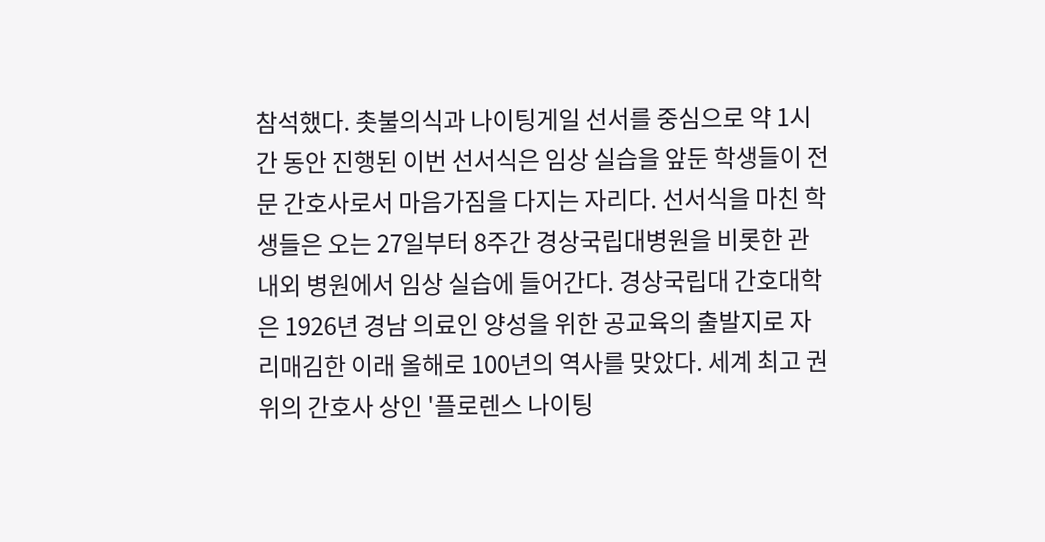참석했다. 촛불의식과 나이팅게일 선서를 중심으로 약 1시간 동안 진행된 이번 선서식은 임상 실습을 앞둔 학생들이 전문 간호사로서 마음가짐을 다지는 자리다. 선서식을 마친 학생들은 오는 27일부터 8주간 경상국립대병원을 비롯한 관내외 병원에서 임상 실습에 들어간다. 경상국립대 간호대학은 1926년 경남 의료인 양성을 위한 공교육의 출발지로 자리매김한 이래 올해로 100년의 역사를 맞았다. 세계 최고 권위의 간호사 상인 '플로렌스 나이팅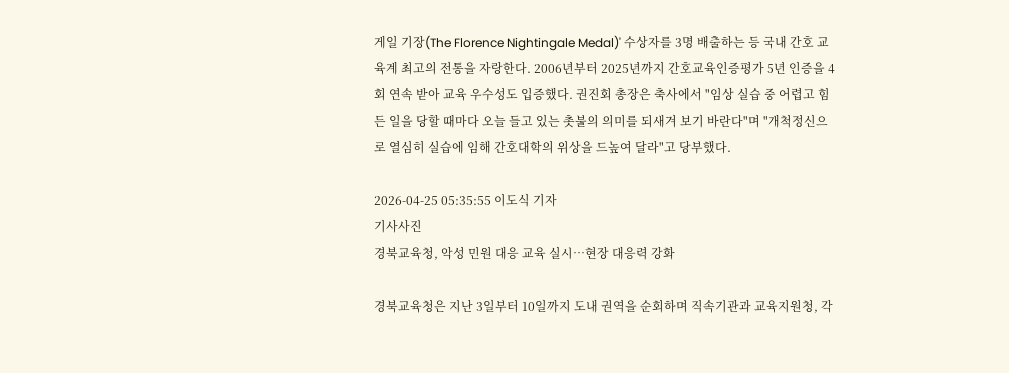게일 기장(The Florence Nightingale Medal)' 수상자를 3명 배출하는 등 국내 간호 교육계 최고의 전통을 자랑한다. 2006년부터 2025년까지 간호교육인증평가 5년 인증을 4회 연속 받아 교육 우수성도 입증했다. 권진회 총장은 축사에서 "임상 실습 중 어렵고 힘든 일을 당할 때마다 오늘 들고 있는 촛불의 의미를 되새겨 보기 바란다"며 "개척정신으로 열심히 실습에 임해 간호대학의 위상을 드높여 달라"고 당부했다.

2026-04-25 05:35:55 이도식 기자
기사사진
경북교육청, 악성 민원 대응 교육 실시…현장 대응력 강화

경북교육청은 지난 3일부터 10일까지 도내 권역을 순회하며 직속기관과 교육지원청, 각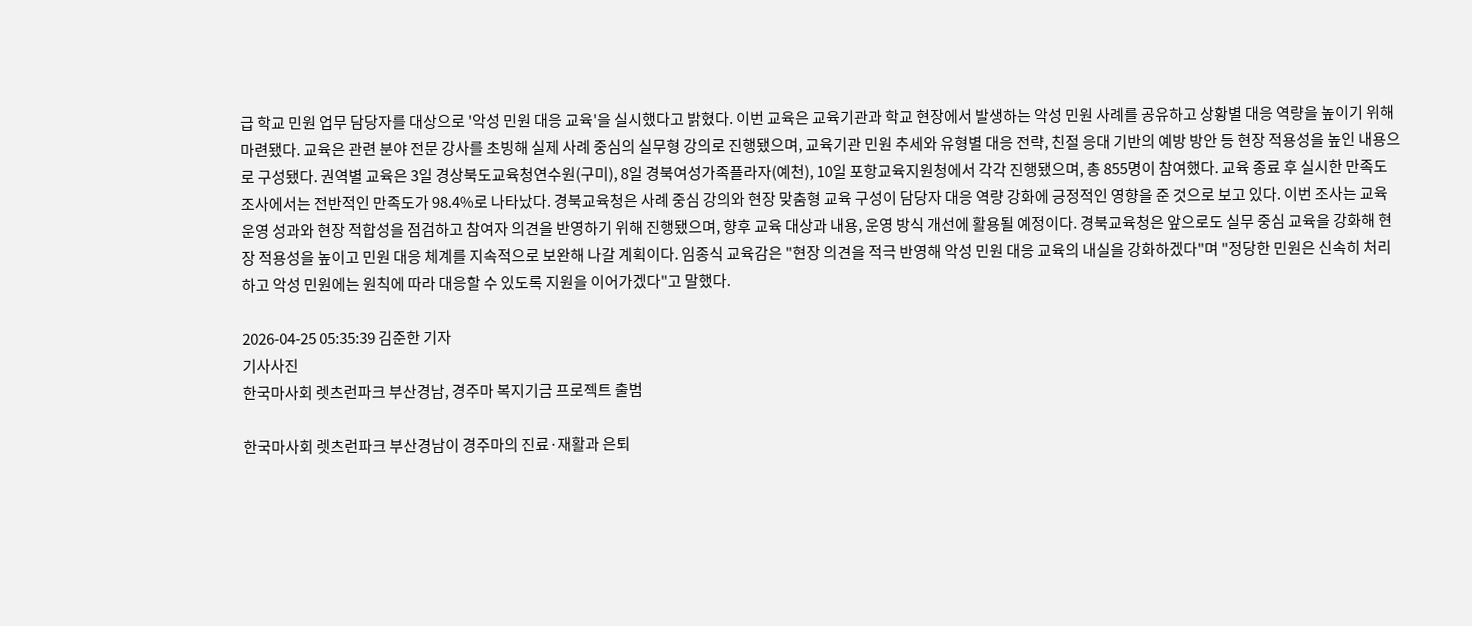급 학교 민원 업무 담당자를 대상으로 '악성 민원 대응 교육'을 실시했다고 밝혔다. 이번 교육은 교육기관과 학교 현장에서 발생하는 악성 민원 사례를 공유하고 상황별 대응 역량을 높이기 위해 마련됐다. 교육은 관련 분야 전문 강사를 초빙해 실제 사례 중심의 실무형 강의로 진행됐으며, 교육기관 민원 추세와 유형별 대응 전략, 친절 응대 기반의 예방 방안 등 현장 적용성을 높인 내용으로 구성됐다. 권역별 교육은 3일 경상북도교육청연수원(구미), 8일 경북여성가족플라자(예천), 10일 포항교육지원청에서 각각 진행됐으며, 총 855명이 참여했다. 교육 종료 후 실시한 만족도 조사에서는 전반적인 만족도가 98.4%로 나타났다. 경북교육청은 사례 중심 강의와 현장 맞춤형 교육 구성이 담당자 대응 역량 강화에 긍정적인 영향을 준 것으로 보고 있다. 이번 조사는 교육 운영 성과와 현장 적합성을 점검하고 참여자 의견을 반영하기 위해 진행됐으며, 향후 교육 대상과 내용, 운영 방식 개선에 활용될 예정이다. 경북교육청은 앞으로도 실무 중심 교육을 강화해 현장 적용성을 높이고 민원 대응 체계를 지속적으로 보완해 나갈 계획이다. 임종식 교육감은 "현장 의견을 적극 반영해 악성 민원 대응 교육의 내실을 강화하겠다"며 "정당한 민원은 신속히 처리하고 악성 민원에는 원칙에 따라 대응할 수 있도록 지원을 이어가겠다"고 말했다.

2026-04-25 05:35:39 김준한 기자
기사사진
한국마사회 렛츠런파크 부산경남, 경주마 복지기금 프로젝트 출범

한국마사회 렛츠런파크 부산경남이 경주마의 진료·재활과 은퇴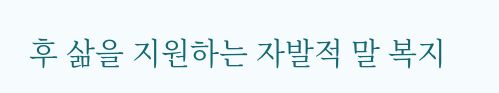후 삶을 지원하는 자발적 말 복지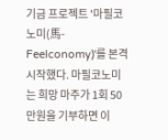기금 프로젝트 '마필코노미(馬-Feelconomy)'를 본격 시작했다. 마필코노미는 희망 마주가 1회 50만원을 기부하면 이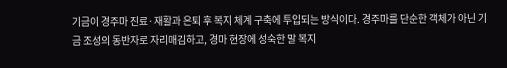기금이 경주마 진료·재활과 은퇴 후 복지 체계 구축에 투입되는 방식이다. 경주마를 단순한 객체가 아닌 기금 조성의 동반자로 자리매김하고, 경마 현장에 성숙한 말 복지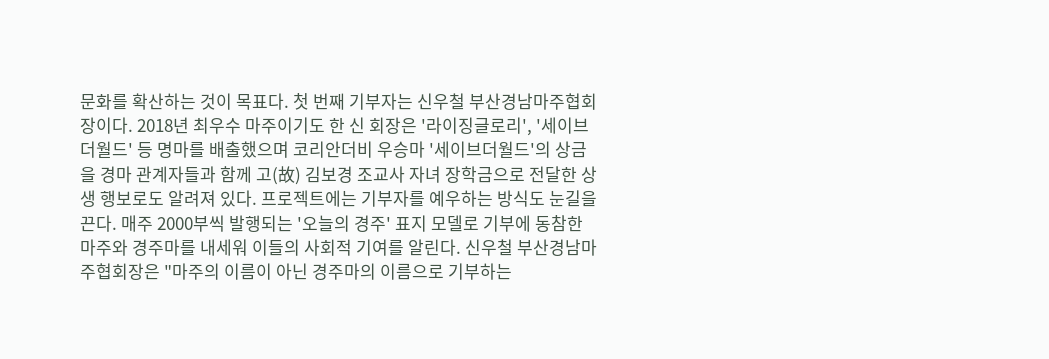문화를 확산하는 것이 목표다. 첫 번째 기부자는 신우철 부산경남마주협회장이다. 2018년 최우수 마주이기도 한 신 회장은 '라이징글로리', '세이브더월드' 등 명마를 배출했으며 코리안더비 우승마 '세이브더월드'의 상금을 경마 관계자들과 함께 고(故) 김보경 조교사 자녀 장학금으로 전달한 상생 행보로도 알려져 있다. 프로젝트에는 기부자를 예우하는 방식도 눈길을 끈다. 매주 2000부씩 발행되는 '오늘의 경주' 표지 모델로 기부에 동참한 마주와 경주마를 내세워 이들의 사회적 기여를 알린다. 신우철 부산경남마주협회장은 "마주의 이름이 아닌 경주마의 이름으로 기부하는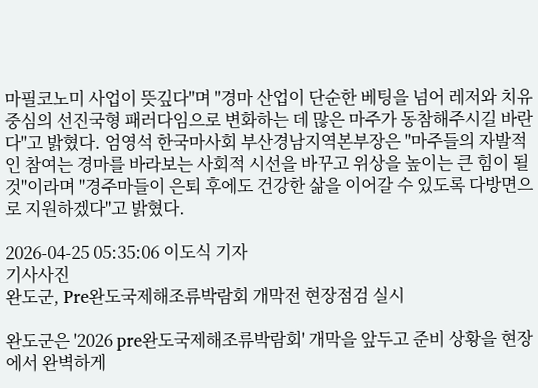마필코노미 사업이 뜻깊다"며 "경마 산업이 단순한 베팅을 넘어 레저와 치유 중심의 선진국형 패러다임으로 변화하는 데 많은 마주가 동참해주시길 바란다"고 밝혔다. 엄영석 한국마사회 부산경남지역본부장은 "마주들의 자발적인 참여는 경마를 바라보는 사회적 시선을 바꾸고 위상을 높이는 큰 힘이 될 것"이라며 "경주마들이 은퇴 후에도 건강한 삶을 이어갈 수 있도록 다방면으로 지원하겠다"고 밝혔다.

2026-04-25 05:35:06 이도식 기자
기사사진
완도군, Pre완도국제해조류박람회 개막전 현장점검 실시

완도군은 '2026 pre완도국제해조류박람회' 개막을 앞두고 준비 상황을 현장에서 완벽하게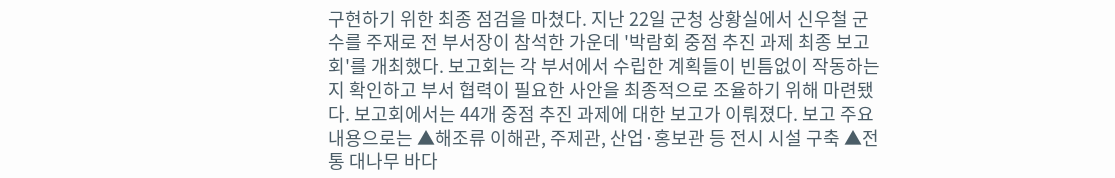구현하기 위한 최종 점검을 마쳤다. 지난 22일 군청 상황실에서 신우철 군수를 주재로 전 부서장이 참석한 가운데 '박람회 중점 추진 과제 최종 보고회'를 개최했다. 보고회는 각 부서에서 수립한 계획들이 빈틈없이 작동하는지 확인하고 부서 협력이 필요한 사안을 최종적으로 조율하기 위해 마련됐다. 보고회에서는 44개 중점 추진 과제에 대한 보고가 이뤄졌다. 보고 주요 내용으로는 ▲해조류 이해관, 주제관, 산업·홍보관 등 전시 시설 구축 ▲전통 대나무 바다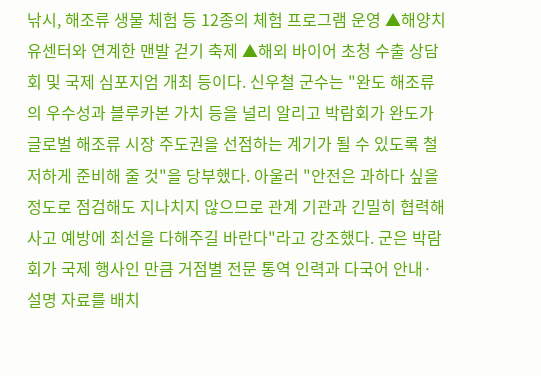낚시, 해조류 생물 체험 등 12종의 체험 프로그램 운영 ▲해양치유센터와 연계한 맨발 걷기 축제 ▲해외 바이어 초청 수출 상담회 및 국제 심포지엄 개최 등이다. 신우철 군수는 "완도 해조류의 우수성과 블루카본 가치 등을 널리 알리고 박람회가 완도가 글로벌 해조류 시장 주도권을 선점하는 계기가 될 수 있도록 철저하게 준비해 줄 것"을 당부했다. 아울러 "안전은 과하다 싶을 정도로 점검해도 지나치지 않으므로 관계 기관과 긴밀히 협력해 사고 예방에 최선을 다해주길 바란다"라고 강조했다. 군은 박람회가 국제 행사인 만큼 거점별 전문 통역 인력과 다국어 안내·설명 자료를 배치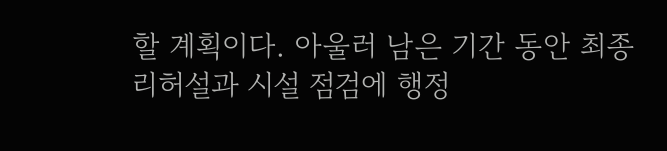할 계획이다. 아울러 남은 기간 동안 최종 리허설과 시설 점검에 행정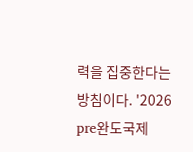력을 집중한다는 방침이다. '2026 pre완도국제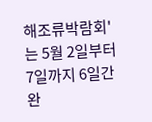해조류박람회'는 5월 2일부터 7일까지 6일간 완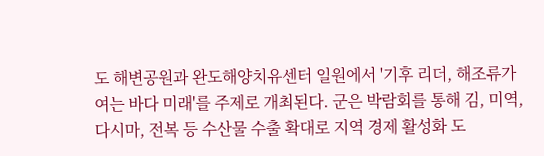도 해변공원과 완도해양치유센터 일원에서 '기후 리더, 해조류가 여는 바다 미래'를 주제로 개최된다. 군은 박람회를 통해 김, 미역, 다시마, 전복 등 수산물 수출 확대로 지역 경제 활성화 도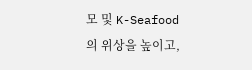모 및 K-Seafood의 위상을 높이고,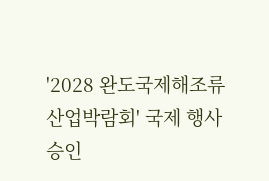'2028 완도국제해조류산업박람회' 국제 행사 승인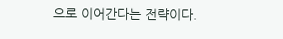으로 이어간다는 전략이다.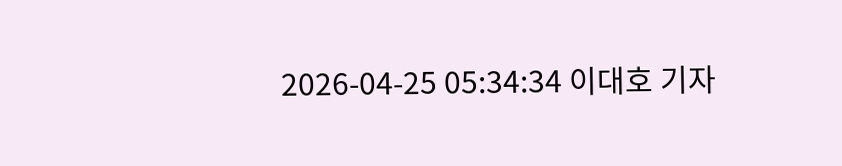2026-04-25 05:34:34 이대호 기자